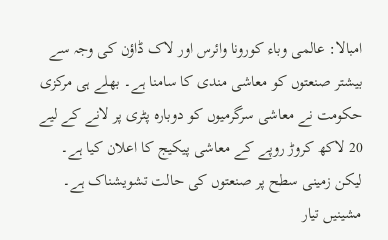امبالا: عالمی وباء کورونا وائرس اور لاک ڈاؤن کی وجہ سے بیشتر صنعتوں کو معاشی مندی کا سامنا ہے۔ بھلے ہی مرکزی حکومت نے معاشی سرگرمیوں کو دوبارہ پٹری پر لانے کے لیے 20 لاکھ کروڑ روپے کے معاشی پیکیج کا اعلان کیا ہے۔ لیکن زمینی سطح پر صنعتوں کی حالت تشویشناک ہے۔ مشینیں تیار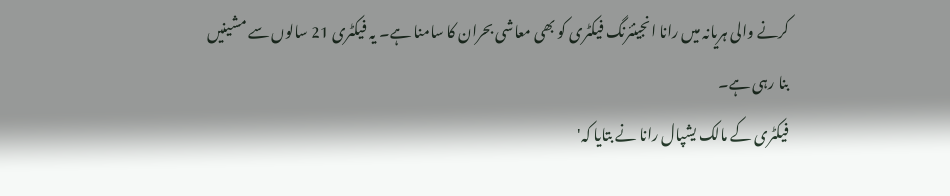کرنے والی ہریانہ میں رانا انجینئرنگ فیکٹری کو بھی معاشی بحران کا سامنا ہے۔ یہ فیکٹری 21 سالوں سے مشینیں بنا رہی ہے۔
فیکٹری کے مالک یشپال رانا نے بتایا کہ'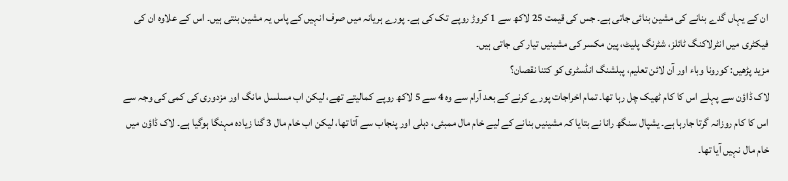ان کے یہاں گدے بنانے کی مشین بنائی جاتی ہے۔ جس کی قیمت 25 لاکھ سے 1 کروڑ روپے تک کی ہے۔ پورے ہریانہ میں صرف انہیں کے پاس یہ مشین بنتی ہیں۔ اس کے علاوہ ان کی فیکٹری میں انٹرلاکنگ ٹائلز، شٹرنگ پلیٹ، پین مکسر کی مشینیں تیار کی جاتی ہیں۔
مزید پڑھیں: کورونا وباء اور آن لائن تعلیم، پبلشنگ انڈسٹری کو کتنا نقصان؟
لاک ڈاؤن سے پہلے اس کا کام ٹھیک چل رہا تھا۔ تمام اخراجات پورے کرنے کے بعد آرام سے وہ 4 سے 5 لاکھ روپے کمالیتے تھے، لیکن اب مسلسل مانگ اور مزدوری کی کمی کی وجہ سے اس کا کام روزانہ گرتا جارہا ہے۔ یشپال سنگھ رانا نے بتایا کہ مشینیں بنانے کے لیے خام مال ممبئی، دہلی اور پنجاب سے آتا تھا، لیکن اب خام مال 3 گنا زیادہ مہنگا ہوگیا ہے۔ لاک ڈاؤن میں خام مال نہیں آیا تھا۔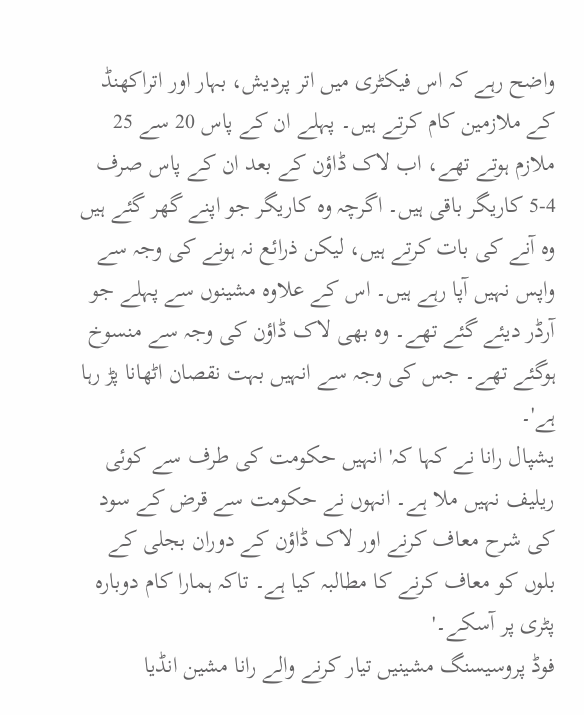واضح رہے کہ اس فیکٹری میں اتر پردیش، بہار اور اتراکھنڈ کے ملازمین کام کرتے ہیں۔ پہلے ان کے پاس 20 سے 25 ملازم ہوتے تھے، اب لاک ڈاؤن کے بعد ان کے پاس صرف 4-5 کاریگر باقی ہیں۔ اگرچہ وہ کاریگر جو اپنے گھر گئے ہیں وہ آنے کی بات کرتے ہیں، لیکن ذرائع نہ ہونے کی وجہ سے واپس نہیں آپا رہے ہیں۔ اس کے علاوہ مشینوں سے پہلے جو آرڈر دیئے گئے تھے۔ وہ بھی لاک ڈاؤن کی وجہ سے منسوخ ہوگئے تھے۔ جس کی وجہ سے انہیں بہت نقصان اٹھانا پڑ رہا ہے'۔
یشپال رانا نے کہا کہ' انہیں حکومت کی طرف سے کوئی ریلیف نہیں ملا ہے۔ انہوں نے حکومت سے قرض کے سود کی شرح معاف کرنے اور لاک ڈاؤن کے دوران بجلی کے بلوں کو معاف کرنے کا مطالبہ کیا ہے۔ تاکہ ہمارا کام دوبارہ پٹری پر آسکے۔'
فوڈ پروسیسنگ مشینیں تیار کرنے والے رانا مشین انڈیا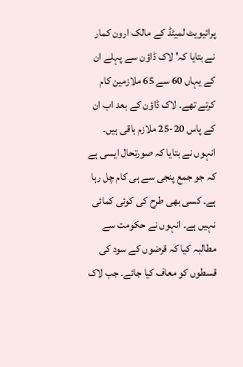پرائیویٹ لمیٹڈ کے مالک ارون کمار نے بتایا کہ' لاک ڈاؤن سے پہلے ان کے یہاں 60 سے 65 ملازمین کام کرتے تھے۔ لاک ڈاؤن کے بعد اب ان کے پاس 20-25 ملازم باقی ہیں۔ انہوں نے بتایا کہ صورتحال ایسی ہے کہ جو جمع پنجی سے ہی کام چل رہا ہے۔ کسی بھی طرح کی کوئی کمائی نہیں ہے۔ انہوں نے حکومت سے مطالبہ کیا کہ قرضوں کے سود کی قسطوں کو معاف کیا جائے۔ جب لاک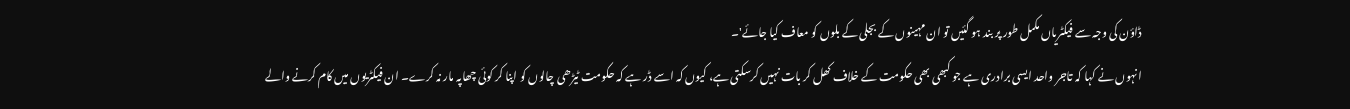ڈاؤن کی وجہ سے فیکٹریاں مکمل طور پر بند ہو گئیں تو ان مہینوں کے بجلی کے بلوں کو معاف کیا جائے'۔
انہوں نے کہا کہ تاجر واحد ایسی برادری ہے جو کبھی بھی حکومت کے خلاف کھل کر بات نہیں کرسکتی ہے، کیوں کہ اسے ڈر ہے کہ حکومت ٹیڑھی چالوں کو اپنا کر کوئی چھاپہ مار نہ کرے۔ ان فیکٹریوں میں کام کرنے والے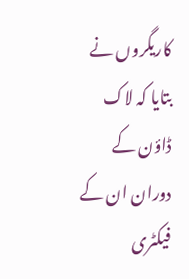کاریگروں نے بتایا کہ لاک ڈاؤن کے دوران ان کے فیکٹری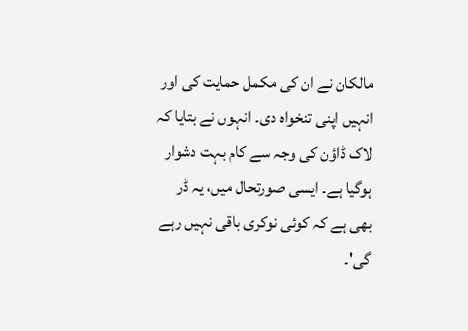مالکان نے ان کی مکمل حمایت کی اور انہیں اپنی تنخواہ دی۔ انہوں نے بتایا کہ لاک ڈاؤن کی وجہ سے کام بہت دشوار ہوگیا ہے۔ ایسی صورتحال میں، یہ ڈر بھی ہے کہ کوئی نوکری باقی نہیں رہے گی'۔